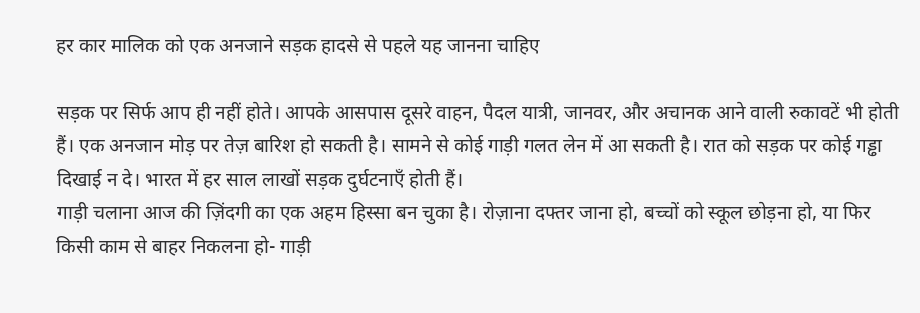हर कार मालिक को एक अनजाने सड़क हादसे से पहले यह जानना चाहिए

सड़क पर सिर्फ आप ही नहीं होते। आपके आसपास दूसरे वाहन, पैदल यात्री, जानवर, और अचानक आने वाली रुकावटें भी होती हैं। एक अनजान मोड़ पर तेज़ बारिश हो सकती है। सामने से कोई गाड़ी गलत लेन में आ सकती है। रात को सड़क पर कोई गड्ढा दिखाई न दे। भारत में हर साल लाखों सड़क दुर्घटनाएँ होती हैं।
गाड़ी चलाना आज की ज़िंदगी का एक अहम हिस्सा बन चुका है। रोज़ाना दफ्तर जाना हो, बच्चों को स्कूल छोड़ना हो, या फिर किसी काम से बाहर निकलना हो- गाड़ी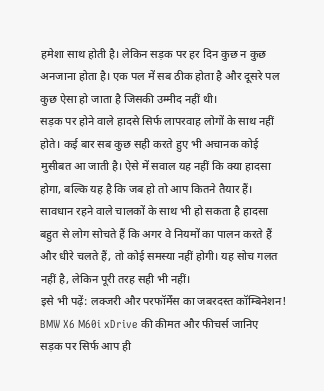हमेशा साथ होती है। लेकिन सड़क पर हर दिन कुछ न कुछ अनजाना होता है। एक पल में सब ठीक होता है और दूसरे पल कुछ ऐसा हो जाता है जिसकी उम्मीद नहीं थी।
सड़क पर होने वाले हादसे सिर्फ लापरवाह लोगों के साथ नहीं होते। कई बार सब कुछ सही करते हुए भी अचानक कोई मुसीबत आ जाती है। ऐसे में सवाल यह नहीं कि क्या हादसा होगा, बल्कि यह है कि जब हो तो आप कितने तैयार हैं।
सावधान रहने वाले चालकों के साथ भी हो सकता है हादसा
बहुत से लोग सोचते हैं कि अगर वे नियमों का पालन करते हैं और धीरे चलते हैं, तो कोई समस्या नहीं होगी। यह सोच गलत नहीं है, लेकिन पूरी तरह सही भी नहीं।
इसे भी पढ़ें: लक्जरी और परफॉर्मेंस का जबरदस्त कॉम्बिनेशन! BMW X6 M60i xDrive की कीमत और फीचर्स जानिए
सड़क पर सिर्फ आप ही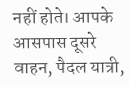नहीं होते। आपके आसपास दूसरे वाहन, पैदल यात्री,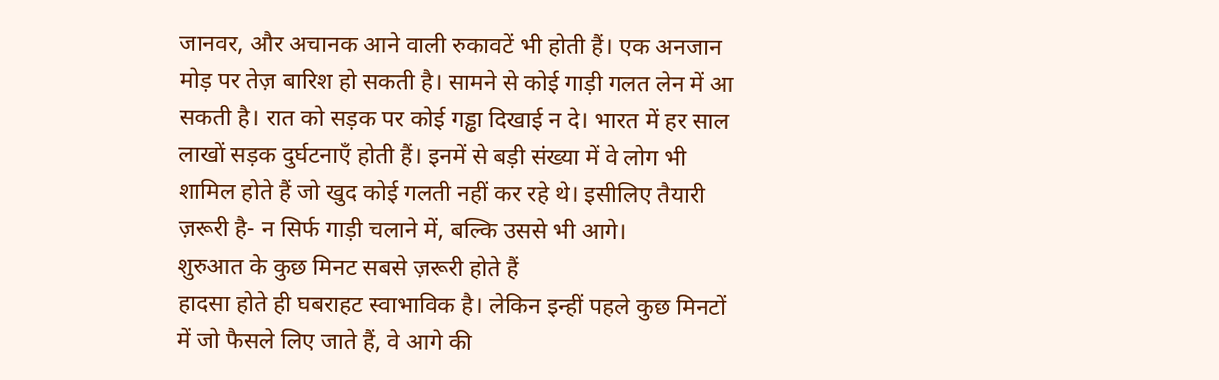जानवर, और अचानक आने वाली रुकावटें भी होती हैं। एक अनजान मोड़ पर तेज़ बारिश हो सकती है। सामने से कोई गाड़ी गलत लेन में आ सकती है। रात को सड़क पर कोई गड्ढा दिखाई न दे। भारत में हर साल लाखों सड़क दुर्घटनाएँ होती हैं। इनमें से बड़ी संख्या में वे लोग भी शामिल होते हैं जो खुद कोई गलती नहीं कर रहे थे। इसीलिए तैयारी ज़रूरी है- न सिर्फ गाड़ी चलाने में, बल्कि उससे भी आगे।
शुरुआत के कुछ मिनट सबसे ज़रूरी होते हैं
हादसा होते ही घबराहट स्वाभाविक है। लेकिन इन्हीं पहले कुछ मिनटों में जो फैसले लिए जाते हैं, वे आगे की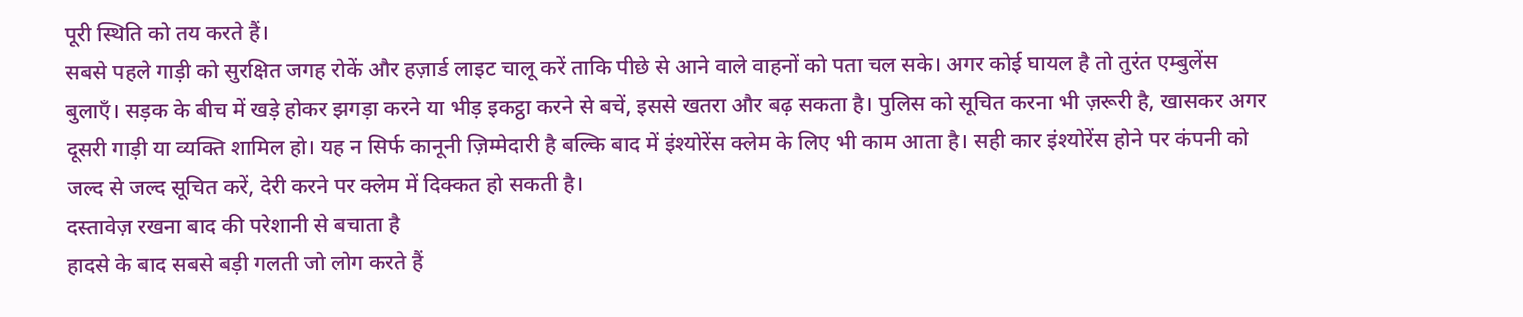पूरी स्थिति को तय करते हैं।
सबसे पहले गाड़ी को सुरक्षित जगह रोकें और हज़ार्ड लाइट चालू करें ताकि पीछे से आने वाले वाहनों को पता चल सके। अगर कोई घायल है तो तुरंत एम्बुलेंस बुलाएँ। सड़क के बीच में खड़े होकर झगड़ा करने या भीड़ इकट्ठा करने से बचें, इससे खतरा और बढ़ सकता है। पुलिस को सूचित करना भी ज़रूरी है, खासकर अगर दूसरी गाड़ी या व्यक्ति शामिल हो। यह न सिर्फ कानूनी ज़िम्मेदारी है बल्कि बाद में इंश्योरेंस क्लेम के लिए भी काम आता है। सही कार इंश्योरेंस होने पर कंपनी को जल्द से जल्द सूचित करें, देरी करने पर क्लेम में दिक्कत हो सकती है।
दस्तावेज़ रखना बाद की परेशानी से बचाता है
हादसे के बाद सबसे बड़ी गलती जो लोग करते हैं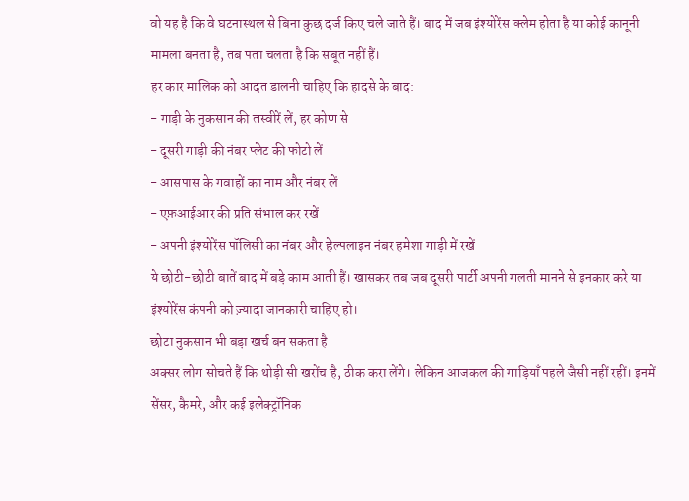वो यह है कि वे घटनास्थल से बिना कुछ दर्ज किए चले जाते हैं। बाद में जब इंश्योरेंस क्लेम होता है या कोई कानूनी मामला बनता है, तब पता चलता है कि सबूत नहीं हैं।
हर कार मालिक को आदत डालनी चाहिए कि हादसे के बाद:
- गाड़ी के नुकसान की तस्वीरें लें, हर कोण से
- दूसरी गाड़ी की नंबर प्लेट की फोटो लें
- आसपास के गवाहों का नाम और नंबर लें
- एफ़आईआर की प्रति संभाल कर रखें
- अपनी इंश्योरेंस पॉलिसी का नंबर और हेल्पलाइन नंबर हमेशा गाड़ी में रखें
ये छोटी-छोटी बातें बाद में बड़े काम आती हैं। खासकर तब जब दूसरी पार्टी अपनी गलती मानने से इनकार करे या इंश्योरेंस कंपनी को ज़्यादा जानकारी चाहिए हो।
छोटा नुकसान भी बड़ा खर्च बन सकता है
अक्सर लोग सोचते हैं कि थोड़ी सी खरोंच है, ठीक करा लेंगे। लेकिन आजकल की गाड़ियाँ पहले जैसी नहीं रहीं। इनमें सेंसर, कैमरे, और कई इलेक्ट्रॉनिक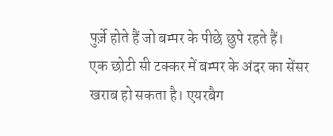पुर्ज़े होते हैं जो बम्पर के पीछे छुपे रहते हैं।
एक छोटी सी टक्कर में बम्पर के अंदर का सेंसर खराब हो सकता है। एयरबैग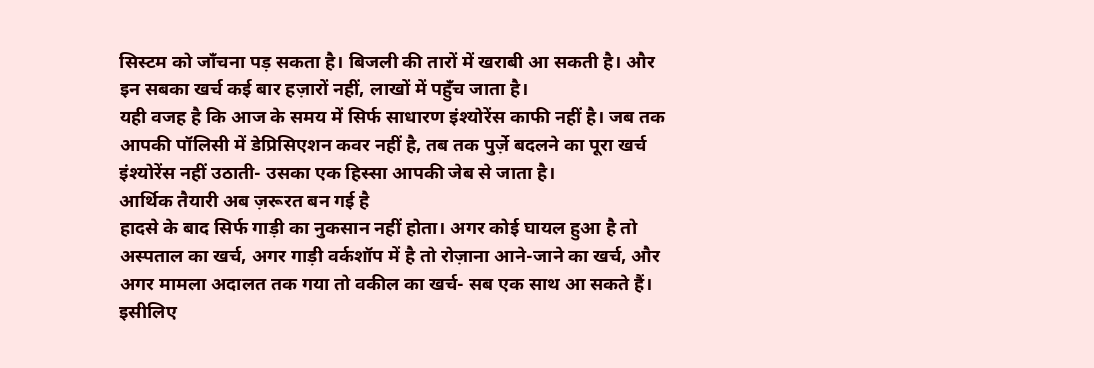सिस्टम को जाँचना पड़ सकता है। बिजली की तारों में खराबी आ सकती है। और इन सबका खर्च कई बार हज़ारों नहीं, लाखों में पहुँच जाता है।
यही वजह है कि आज के समय में सिर्फ साधारण इंश्योरेंस काफी नहीं है। जब तक आपकी पॉलिसी में डेप्रिसिएशन कवर नहीं है, तब तक पुर्ज़े बदलने का पूरा खर्च इंश्योरेंस नहीं उठाती- उसका एक हिस्सा आपकी जेब से जाता है।
आर्थिक तैयारी अब ज़रूरत बन गई है
हादसे के बाद सिर्फ गाड़ी का नुकसान नहीं होता। अगर कोई घायल हुआ है तो अस्पताल का खर्च, अगर गाड़ी वर्कशॉप में है तो रोज़ाना आने-जाने का खर्च, और अगर मामला अदालत तक गया तो वकील का खर्च- सब एक साथ आ सकते हैं।
इसीलिए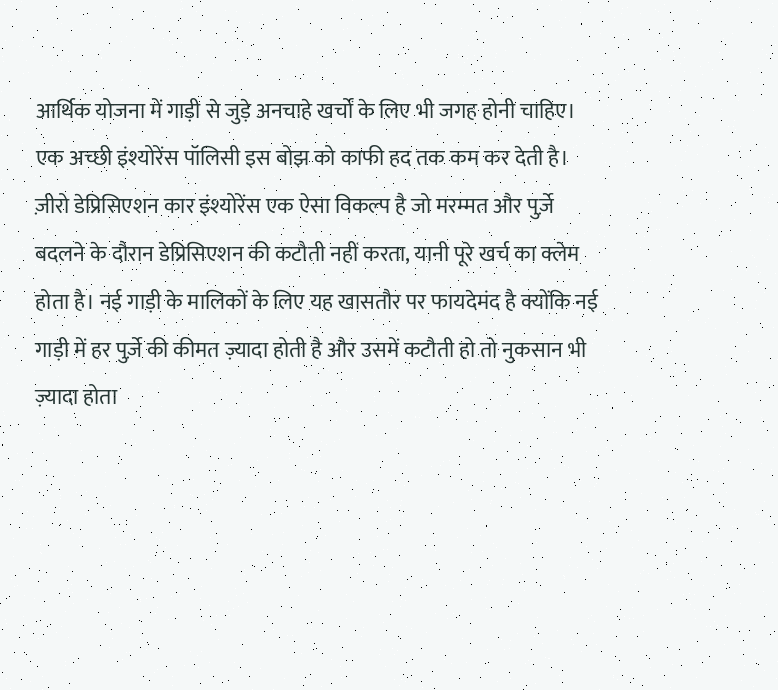आर्थिक योजना में गाड़ी से जुड़े अनचाहे खर्चों के लिए भी जगह होनी चाहिए। एक अच्छी इंश्योरेंस पॉलिसी इस बोझ को काफी हद तक कम कर देती है।
ज़ीरो डेप्रिसिएशन कार इंश्योरेंस एक ऐसा विकल्प है जो मरम्मत और पुर्ज़े बदलने के दौरान डेप्रिसिएशन की कटौती नहीं करता, यानी पूरे खर्च का क्लेम होता है। नई गाड़ी के मालिकों के लिए यह खासतौर पर फायदेमंद है क्योंकि नई गाड़ी में हर पुर्ज़े की कीमत ज़्यादा होती है और उसमें कटौती हो तो नुकसान भी ज़्यादा होता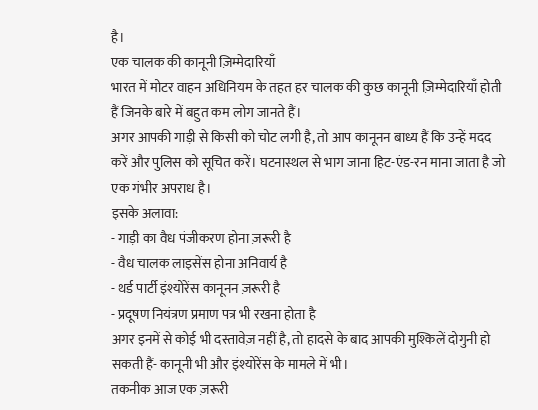है।
एक चालक की कानूनी ज़िम्मेदारियाँ
भारत में मोटर वाहन अधिनियम के तहत हर चालक की कुछ कानूनी ज़िम्मेदारियाँ होती हैं जिनके बारे में बहुत कम लोग जानते हैं।
अगर आपकी गाड़ी से किसी को चोट लगी है, तो आप कानूनन बाध्य हैं कि उन्हें मदद करें और पुलिस को सूचित करें। घटनास्थल से भाग जाना हिट-एंड-रन माना जाता है जो एक गंभीर अपराध है।
इसके अलावा:
- गाड़ी का वैध पंजीकरण होना ज़रूरी है
- वैध चालक लाइसेंस होना अनिवार्य है
- थर्ड पार्टी इंश्योरेंस कानूनन ज़रूरी है
- प्रदूषण नियंत्रण प्रमाण पत्र भी रखना होता है
अगर इनमें से कोई भी दस्तावेज़ नहीं है, तो हादसे के बाद आपकी मुश्किलें दोगुनी हो सकती हैं- कानूनी भी और इंश्योरेंस के मामले में भी।
तकनीक आज एक ज़रूरी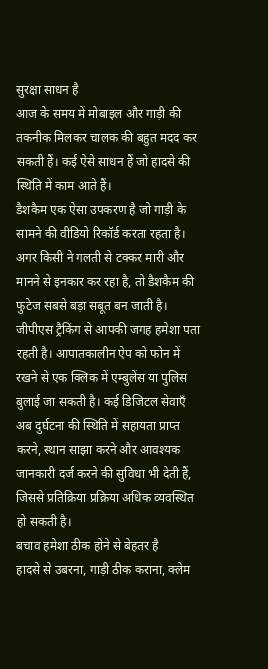सुरक्षा साधन है
आज के समय में मोबाइल और गाड़ी की तकनीक मिलकर चालक की बहुत मदद कर सकती हैं। कई ऐसे साधन हैं जो हादसे की स्थिति में काम आते हैं।
डैशकैम एक ऐसा उपकरण है जो गाड़ी के सामने की वीडियो रिकॉर्ड करता रहता है। अगर किसी ने गलती से टक्कर मारी और मानने से इनकार कर रहा है, तो डैशकैम की फुटेज सबसे बड़ा सबूत बन जाती है।
जीपीएस ट्रैकिंग से आपकी जगह हमेशा पता रहती है। आपातकालीन ऐप को फोन में रखने से एक क्लिक में एम्बुलेंस या पुलिस बुलाई जा सकती है। कई डिजिटल सेवाएँ अब दुर्घटना की स्थिति में सहायता प्राप्त करने, स्थान साझा करने और आवश्यक जानकारी दर्ज करने की सुविधा भी देती हैं, जिससे प्रतिक्रिया प्रक्रिया अधिक व्यवस्थित हो सकती है।
बचाव हमेशा ठीक होने से बेहतर है
हादसे से उबरना, गाड़ी ठीक कराना, क्लेम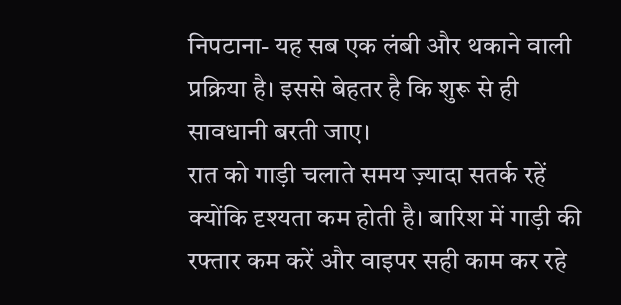निपटाना- यह सब एक लंबी और थकाने वाली प्रक्रिया है। इससे बेहतर है कि शुरू से ही सावधानी बरती जाए।
रात को गाड़ी चलाते समय ज़्यादा सतर्क रहें क्योंकि दृश्यता कम होती है। बारिश में गाड़ी की रफ्तार कम करें और वाइपर सही काम कर रहे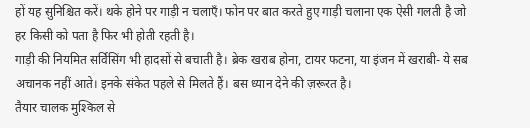हों यह सुनिश्चित करें। थके होने पर गाड़ी न चलाएँ। फोन पर बात करते हुए गाड़ी चलाना एक ऐसी गलती है जो हर किसी को पता है फिर भी होती रहती है।
गाड़ी की नियमित सर्विसिंग भी हादसों से बचाती है। ब्रेक खराब होना, टायर फटना, या इंजन में खराबी- ये सब अचानक नहीं आते। इनके संकेत पहले से मिलते हैं। बस ध्यान देने की ज़रूरत है।
तैयार चालक मुश्किल से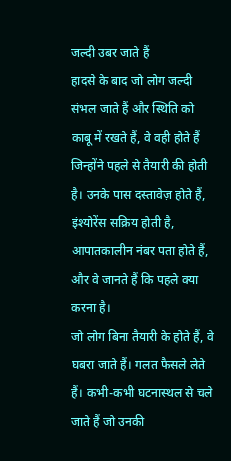जल्दी उबर जाते हैं
हादसे के बाद जो लोग जल्दी संभल जाते हैं और स्थिति को काबू में रखते हैं, वे वही होते हैं जिन्होंने पहले से तैयारी की होती है। उनके पास दस्तावेज़ होते हैं, इंश्योरेंस सक्रिय होती है, आपातकालीन नंबर पता होते हैं, और वे जानते हैं कि पहले क्या करना है।
जो लोग बिना तैयारी के होते हैं, वे घबरा जाते हैं। गलत फैसले लेते हैं। कभी-कभी घटनास्थल से चले जाते हैं जो उनकी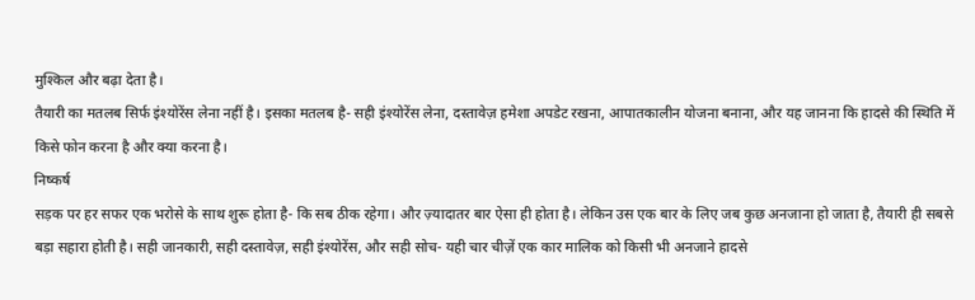मुश्किल और बढ़ा देता है।
तैयारी का मतलब सिर्फ इंश्योरेंस लेना नहीं है। इसका मतलब है- सही इंश्योरेंस लेना, दस्तावेज़ हमेशा अपडेट रखना, आपातकालीन योजना बनाना, और यह जानना कि हादसे की स्थिति में किसे फोन करना है और क्या करना है।
निष्कर्ष
सड़क पर हर सफर एक भरोसे के साथ शुरू होता है- कि सब ठीक रहेगा। और ज़्यादातर बार ऐसा ही होता है। लेकिन उस एक बार के लिए जब कुछ अनजाना हो जाता है, तैयारी ही सबसे बड़ा सहारा होती है। सही जानकारी, सही दस्तावेज़, सही इंश्योरेंस, और सही सोच- यही चार चीज़ें एक कार मालिक को किसी भी अनजाने हादसे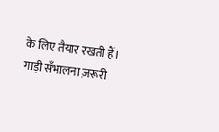के लिए तैयार रखती हैं। गाड़ी सँभालना ज़रूरी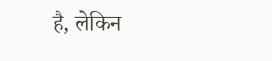है, लेकिन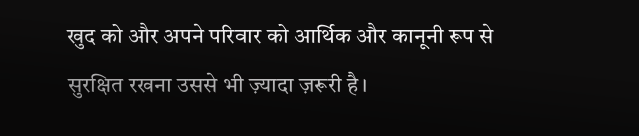खुद को और अपने परिवार को आर्थिक और कानूनी रूप से सुरक्षित रखना उससे भी ज़्यादा ज़रूरी है।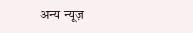अन्य न्यूज़